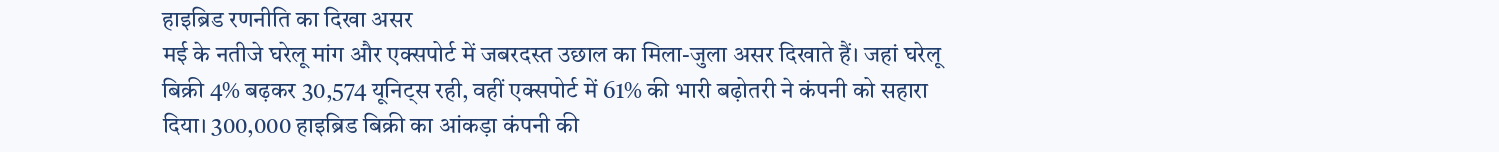हाइब्रिड रणनीति का दिखा असर
मई के नतीजे घरेलू मांग और एक्सपोर्ट में जबरदस्त उछाल का मिला-जुला असर दिखाते हैं। जहां घरेलू बिक्री 4% बढ़कर 30,574 यूनिट्स रही, वहीं एक्सपोर्ट में 61% की भारी बढ़ोतरी ने कंपनी को सहारा दिया। 300,000 हाइब्रिड बिक्री का आंकड़ा कंपनी की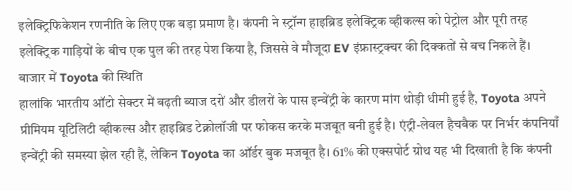इलेक्ट्रिफिकेशन रणनीति के लिए एक बड़ा प्रमाण है। कंपनी ने स्ट्रॉन्ग हाइब्रिड इलेक्ट्रिक व्हीकल्स को पेट्रोल और पूरी तरह इलेक्ट्रिक गाड़ियों के बीच एक पुल की तरह पेश किया है, जिससे वे मौजूदा EV इंफ्रास्ट्रक्चर की दिक्कतों से बच निकले हैं।
बाजार में Toyota की स्थिति
हालांकि भारतीय ऑटो सेक्टर में बढ़ती ब्याज दरों और डीलरों के पास इन्वेंट्री के कारण मांग थोड़ी धीमी हुई है, Toyota अपने प्रीमियम यूटिलिटी व्हीकल्स और हाइब्रिड टेक्नोलॉजी पर फोकस करके मजबूत बनी हुई है। एंट्री-लेवल हैचबैक पर निर्भर कंपनियाँ इन्वेंट्री की समस्या झेल रही हैं, लेकिन Toyota का ऑर्डर बुक मजबूत है। 61% की एक्सपोर्ट ग्रोथ यह भी दिखाती है कि कंपनी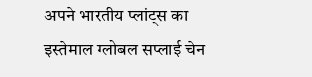अपने भारतीय प्लांट्स का इस्तेमाल ग्लोबल सप्लाई चेन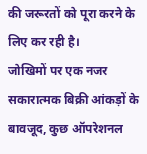की जरूरतों को पूरा करने के लिए कर रही है।
जोखिमों पर एक नजर
सकारात्मक बिक्री आंकड़ों के बावजूद, कुछ ऑपरेशनल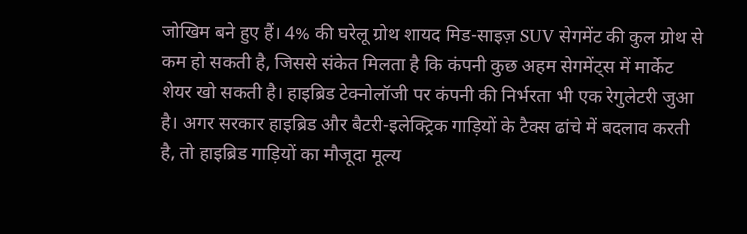जोखिम बने हुए हैं। 4% की घरेलू ग्रोथ शायद मिड-साइज़ SUV सेगमेंट की कुल ग्रोथ से कम हो सकती है, जिससे संकेत मिलता है कि कंपनी कुछ अहम सेगमेंट्स में मार्केट शेयर खो सकती है। हाइब्रिड टेक्नोलॉजी पर कंपनी की निर्भरता भी एक रेगुलेटरी जुआ है। अगर सरकार हाइब्रिड और बैटरी-इलेक्ट्रिक गाड़ियों के टैक्स ढांचे में बदलाव करती है, तो हाइब्रिड गाड़ियों का मौजूदा मूल्य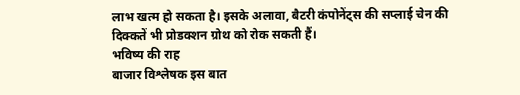लाभ खत्म हो सकता है। इसके अलावा, बैटरी कंपोनेंट्स की सप्लाई चेन की दिक्कतें भी प्रोडक्शन ग्रोथ को रोक सकती हैं।
भविष्य की राह
बाजार विश्लेषक इस बात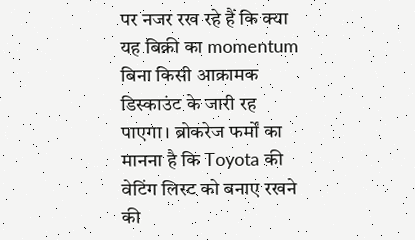पर नजर रख रहे हैं कि क्या यह बिक्री का momentum बिना किसी आक्रामक डिस्काउंट के जारी रह पाएगा। ब्रोकरेज फर्मों का मानना है कि Toyota की वेटिंग लिस्ट को बनाए रखने की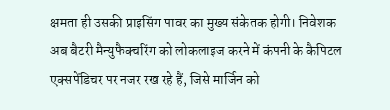क्षमता ही उसकी प्राइसिंग पावर का मुख्य संकेतक होगी। निवेशक अब बैटरी मैन्युफैक्चरिंग को लोकलाइज करने में कंपनी के कैपिटल एक्सपेंडिचर पर नजर रख रहे हैं, जिसे मार्जिन को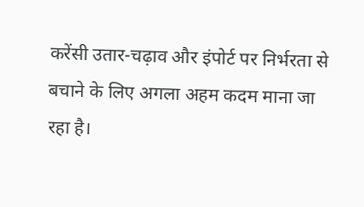करेंसी उतार-चढ़ाव और इंपोर्ट पर निर्भरता से बचाने के लिए अगला अहम कदम माना जा रहा है।